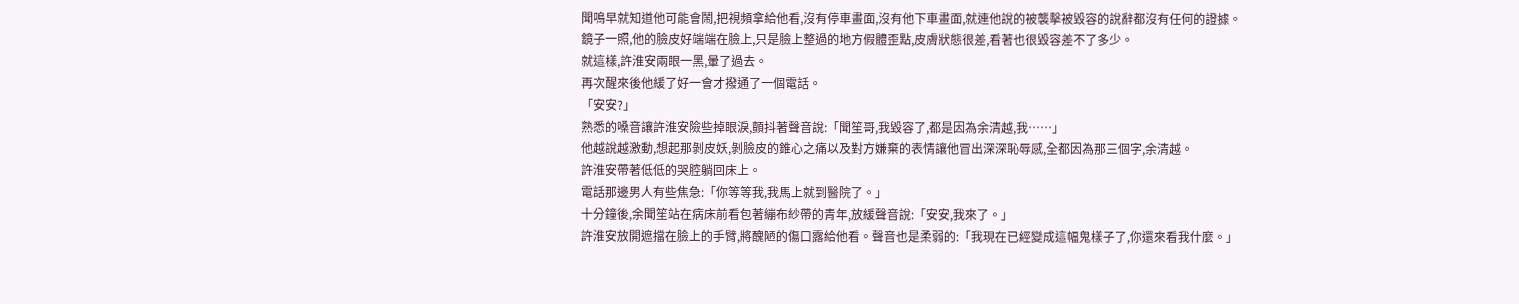聞鳴早就知道他可能會鬧,把視頻拿給他看,沒有停車畫面,沒有他下車畫面,就連他說的被襲擊被毀容的說辭都沒有任何的證據。
鏡子一照,他的臉皮好端端在臉上,只是臉上整過的地方假體歪點,皮膚狀態很差,看著也很毀容差不了多少。
就這樣,許淮安兩眼一黑,暈了過去。
再次醒來後他緩了好一會才撥通了一個電話。
「安安?」
熟悉的嗓音讓許淮安險些掉眼淚,顫抖著聲音說:「聞笙哥,我毀容了,都是因為余清越,我……」
他越說越激動,想起那剝皮妖,剝臉皮的錐心之痛以及對方嫌棄的表情讓他冒出深深恥辱感,全都因為那三個字,余清越。
許淮安帶著低低的哭腔躺回床上。
電話那邊男人有些焦急:「你等等我,我馬上就到醫院了。」
十分鐘後,余聞笙站在病床前看包著繃布紗帶的青年,放緩聲音說:「安安,我來了。」
許淮安放開遮擋在臉上的手臂,將醜陋的傷口露給他看。聲音也是柔弱的:「我現在已經變成這幅鬼樣子了,你還來看我什麼。」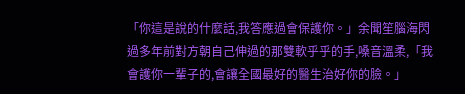「你這是說的什麼話,我答應過會保護你。」余聞笙腦海閃過多年前對方朝自己伸過的那雙軟乎乎的手,嗓音溫柔,「我會護你一輩子的,會讓全國最好的醫生治好你的臉。」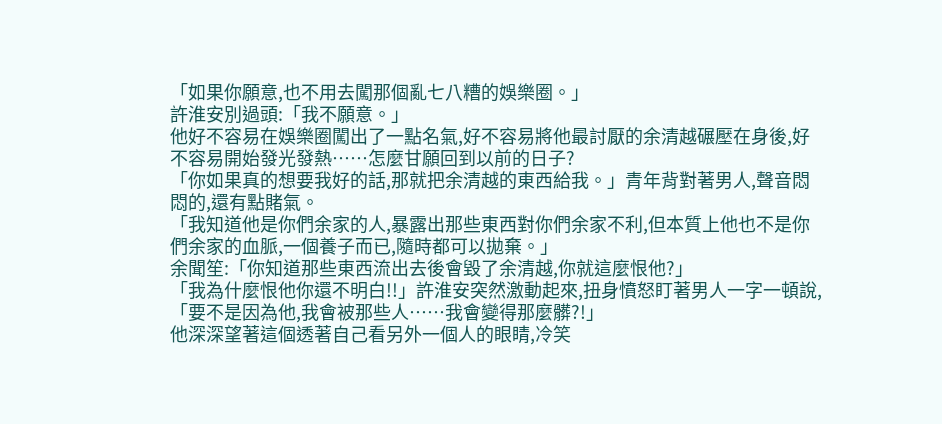「如果你願意,也不用去闖那個亂七八糟的娛樂圈。」
許淮安別過頭:「我不願意。」
他好不容易在娛樂圈闖出了一點名氣,好不容易將他最討厭的余清越碾壓在身後,好不容易開始發光發熱……怎麼甘願回到以前的日子?
「你如果真的想要我好的話,那就把余清越的東西給我。」青年背對著男人,聲音悶悶的,還有點賭氣。
「我知道他是你們余家的人,暴露出那些東西對你們余家不利,但本質上他也不是你們余家的血脈,一個養子而已,隨時都可以拋棄。」
余聞笙:「你知道那些東西流出去後會毀了余清越,你就這麼恨他?」
「我為什麼恨他你還不明白!!」許淮安突然激動起來,扭身憤怒盯著男人一字一頓說,「要不是因為他,我會被那些人……我會變得那麼髒?!」
他深深望著這個透著自己看另外一個人的眼睛,冷笑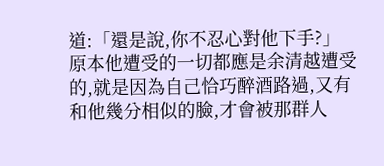道:「還是說,你不忍心對他下手?」
原本他遭受的一切都應是余清越遭受的,就是因為自己恰巧醉酒路過,又有和他幾分相似的臉,才會被那群人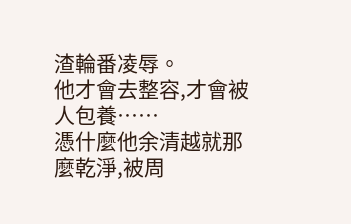渣輪番凌辱。
他才會去整容,才會被人包養……
憑什麼他余清越就那麼乾淨,被周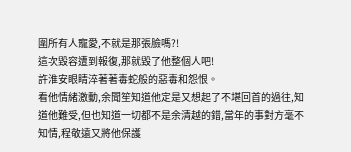圍所有人寵愛,不就是那張臉嗎?!
這次毀容遭到報復,那就毀了他整個人吧!
許淮安眼睛淬著著毒蛇般的惡毒和怨恨。
看他情緒激動,余聞笙知道他定是又想起了不堪回首的過往,知道他難受,但也知道一切都不是余清越的錯,當年的事對方毫不知情,程敬遠又將他保護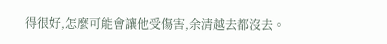得很好,怎麼可能會讓他受傷害,余清越去都沒去。